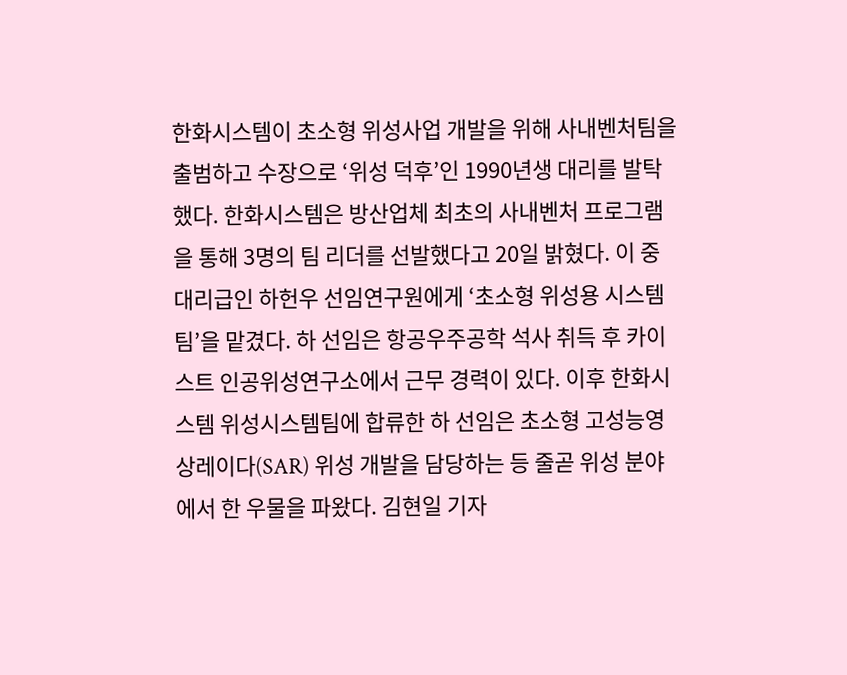한화시스템이 초소형 위성사업 개발을 위해 사내벤처팀을 출범하고 수장으로 ‘위성 덕후’인 1990년생 대리를 발탁했다. 한화시스템은 방산업체 최초의 사내벤처 프로그램 을 통해 3명의 팀 리더를 선발했다고 20일 밝혔다. 이 중 대리급인 하헌우 선임연구원에게 ‘초소형 위성용 시스템팀’을 맡겼다. 하 선임은 항공우주공학 석사 취득 후 카이스트 인공위성연구소에서 근무 경력이 있다. 이후 한화시스템 위성시스템팀에 합류한 하 선임은 초소형 고성능영상레이다(SAR) 위성 개발을 담당하는 등 줄곧 위성 분야에서 한 우물을 파왔다. 김현일 기자